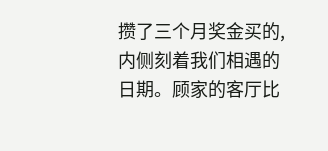攒了三个月奖金买的,内侧刻着我们相遇的日期。顾家的客厅比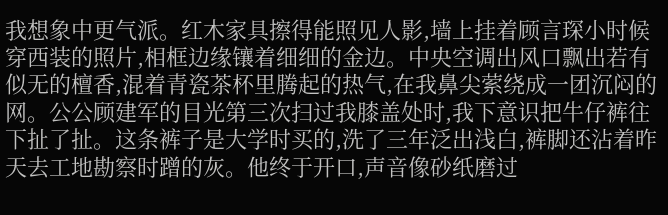我想象中更气派。红木家具擦得能照见人影,墙上挂着顾言琛小时候穿西装的照片,相框边缘镶着细细的金边。中央空调出风口飘出若有似无的檀香,混着青瓷茶杯里腾起的热气,在我鼻尖萦绕成一团沉闷的网。公公顾建军的目光第三次扫过我膝盖处时,我下意识把牛仔裤往下扯了扯。这条裤子是大学时买的,洗了三年泛出浅白,裤脚还沾着昨天去工地勘察时蹭的灰。他终于开口,声音像砂纸磨过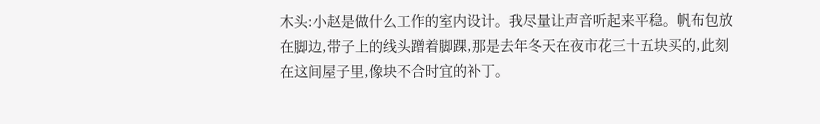木头:小赵是做什么工作的室内设计。我尽量让声音听起来平稳。帆布包放在脚边,带子上的线头蹭着脚踝,那是去年冬天在夜市花三十五块买的,此刻在这间屋子里,像块不合时宜的补丁。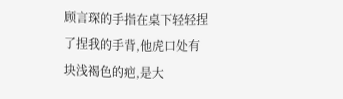顾言琛的手指在桌下轻轻捏了捏我的手背,他虎口处有块浅褐色的疤,是大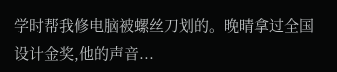学时帮我修电脑被螺丝刀划的。晚晴拿过全国设计金奖,他的声音...